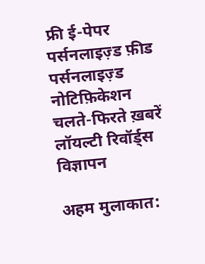फ्री ई-पेपर
पर्सनलाइज़्ड फ़ीड
पर्सनलाइज़्ड नोटिफ़िकेशन
चलते-फिरते ख़बरें
लॉयल्टी रिवॉर्ड्स
विज्ञापन

अहम मुलाकात: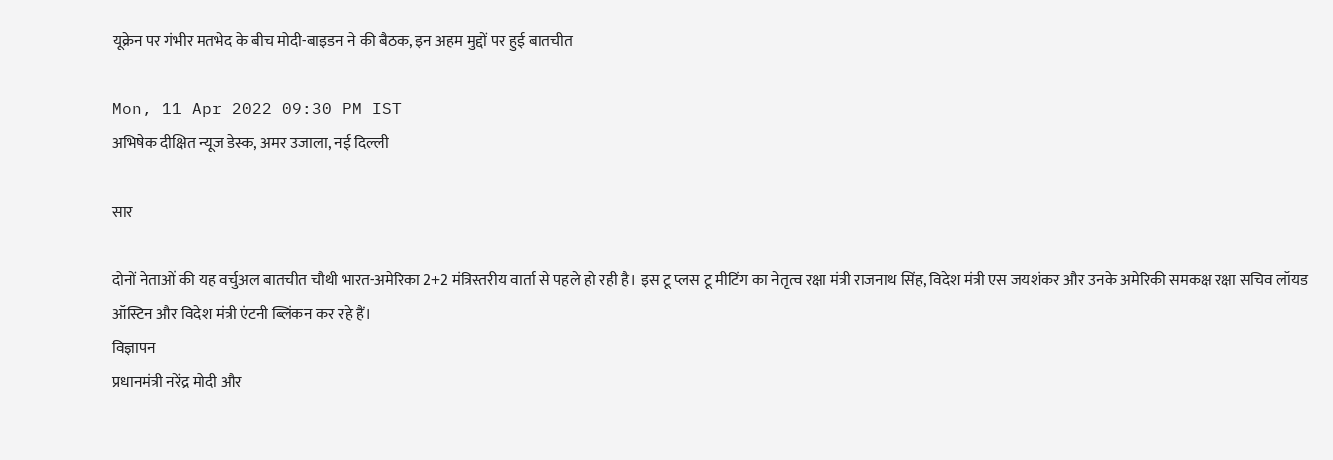यूक्रेन पर गंभीर मतभेद के बीच मोदी-बाइडन ने की बैठक, इन अहम मुद्दों पर हुई बातचीत

Mon, 11 Apr 2022 09:30 PM IST
अभिषेक दीक्षित न्यूज डेस्क, अमर उजाला, नई दिल्ली

सार

दोनों नेताओं की यह वर्चुअल बातचीत चौथी भारत-अमेरिका 2+2 मंत्रिस्तरीय वार्ता से पहले हो रही है। इस टू प्लस टू मीटिंग का नेतृत्व रक्षा मंत्री राजनाथ सिंह, विदेश मंत्री एस जयशंकर और उनके अमेरिकी समकक्ष रक्षा सचिव लॉयड ऑस्टिन और विदेश मंत्री एंटनी ब्लिंकन कर रहे हैं।
विज्ञापन
प्रधानमंत्री नरेंद्र मोदी और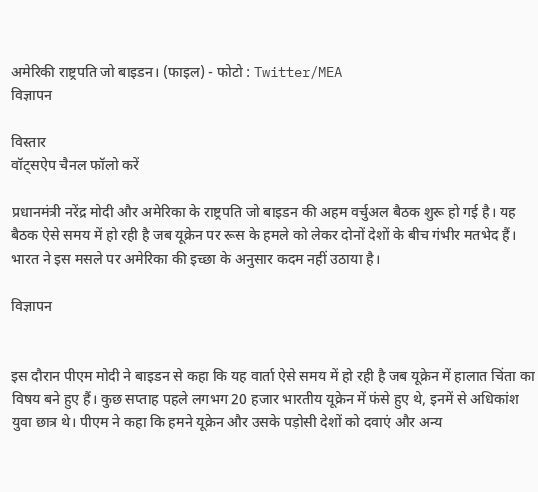अमेरिकी राष्ट्रपति जो बाइडन। (फाइल) - फोटो : Twitter/MEA
विज्ञापन

विस्तार
वॉट्सऐप चैनल फॉलो करें

प्रधानमंत्री नरेंद्र मोदी और अमेरिका के राष्ट्रपति जो बाइडन की अहम वर्चुअल बैठक शुरू हो गई है। यह बैठक ऐसे समय में हो रही है जब यूक्रेन पर रूस के हमले को लेकर दोनों देशों के बीच गंभीर मतभेद हैं। भारत ने इस मसले पर अमेरिका की इच्छा के अनुसार कदम नहीं उठाया है।

विज्ञापन


इस दौरान पीएम मोदी ने बाइडन से कहा कि यह वार्ता ऐसे समय में हो रही है जब यूक्रेन में हालात चिंता का विषय बने हुए हैं। कुछ सप्ताह पहले लगभग 20 हजार भारतीय यूक्रेन में फंसे हुए थे, इनमें से अधिकांश युवा छात्र थे। पीएम ने कहा कि हमने यूक्रेन और उसके पड़ोसी देशों को दवाएं और अन्य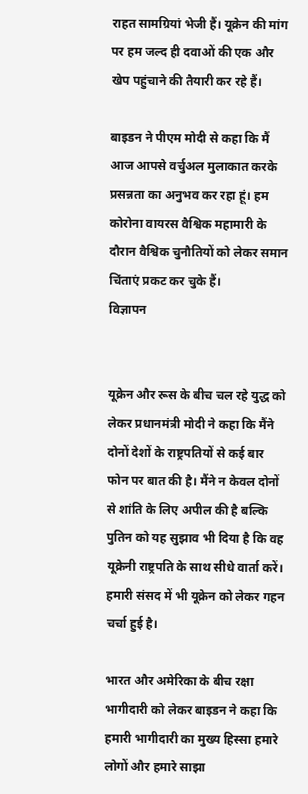राहत सामग्रियां भेजी हैं। यूक्रेन की मांग पर हम जल्द ही दवाओं की एक और खेप पहुंचाने की तैयारी कर रहे हैं।

बाइडन ने पीएम मोदी से कहा कि मैं आज आपसे वर्चुअल मुलाकात करके प्रसन्नता का अनुभव कर रहा हूं। हम कोरोना वायरस वैश्विक महामारी के दौरान वैश्विक चुनौतियों को लेकर समान चिंताएं प्रकट कर चुके हैं।
विज्ञापन


यूक्रेन और रूस के बीच चल रहे युद्ध को लेकर प्रधानमंत्री मोदी ने कहा कि मैंने दोनों देशों के राष्ट्रपतियों से कई बार फोन पर बात की है। मैंने न केवल दोनों से शांति के लिए अपील की है बल्कि पुतिन को यह सुझाव भी दिया है कि वह यूक्रेनी राष्ट्रपति के साथ सीधे वार्ता करें। हमारी संसद में भी यूक्रेन को लेकर गहन चर्चा हुई है।

भारत और अमेरिका के बीच रक्षा भागीदारी को लेकर बाइडन ने कहा कि हमारी भागीदारी का मुख्य हिस्सा हमारे लोगों और हमारे साझा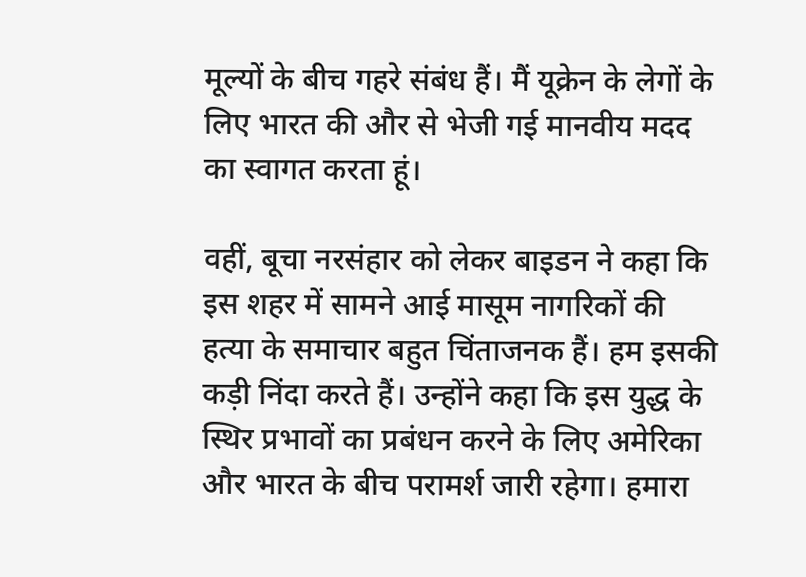मूल्यों के बीच गहरे संबंध हैं। मैं यूक्रेन के लेगों के लिए भारत की और से भेजी गई मानवीय मदद का स्वागत करता हूं।

वहीं, बूचा नरसंहार को लेकर बाइडन ने कहा कि इस शहर में सामने आई मासूम नागरिकों की हत्या के समाचार बहुत चिंताजनक हैं। हम इसकी कड़ी निंदा करते हैं। उन्होंने कहा कि इस युद्ध के स्थिर प्रभावों का प्रबंधन करने के लिए अमेरिका और भारत के बीच परामर्श जारी रहेगा। हमारा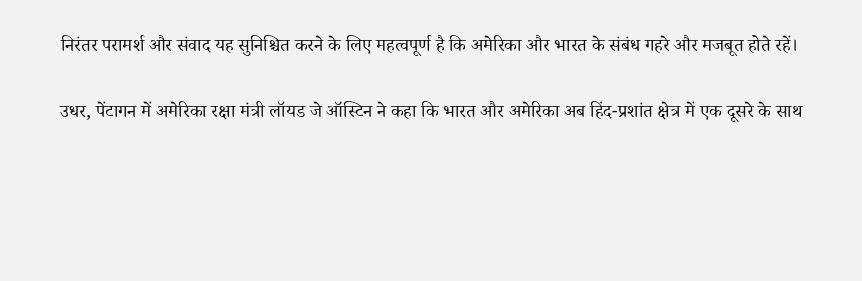निरंतर परामर्श और संवाद यह सुनिश्चित करने के लिए महत्वपूर्ण है कि अमेरिका और भारत के संबंध गहरे और मजबूत होते रहें।

उधर, पेंटागन में अमेरिका रक्षा मंत्री लॉयड जे ऑस्टिन ने कहा कि भारत और अमेरिका अब हिंद-प्रशांत क्षेत्र में एक दूसरे के साथ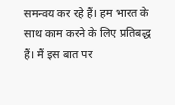समन्वय कर रहे हैं। हम भारत के साथ काम करने के लिए प्रतिबद्ध हैं। मैं इस बात पर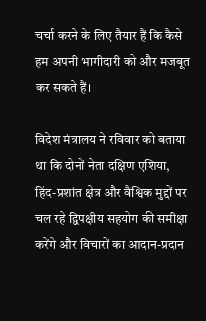चर्चा करने के लिए तैयार हैं कि कैसे हम अपनी भागीदारी को और मजबूत कर सकते हैं।

विदेश मंत्रालय ने रविवार को बताया था कि दोनों नेता दक्षिण एशिया, हिंद-प्रशांत क्षेत्र और वैश्विक मुद्दों पर चल रहे द्विपक्षीय सहयोग की समीक्षा करेंगे और विचारों का आदान-प्रदान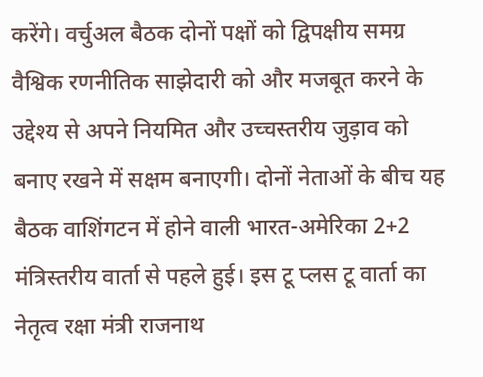करेंगे। वर्चुअल बैठक दोनों पक्षों को द्विपक्षीय समग्र वैश्विक रणनीतिक साझेदारी को और मजबूत करने के उद्देश्य से अपने नियमित और उच्चस्तरीय जुड़ाव को बनाए रखने में सक्षम बनाएगी। दोनों नेताओं के बीच यह बैठक वाशिंगटन में होने वाली भारत-अमेरिका 2+2 मंत्रिस्तरीय वार्ता से पहले हुई। इस टू प्लस टू वार्ता का नेतृत्व रक्षा मंत्री राजनाथ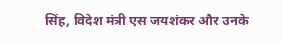सिंह, विदेश मंत्री एस जयशंकर और उनके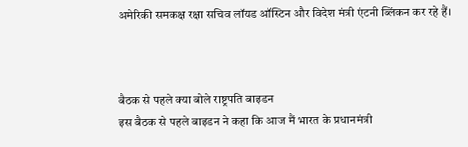अमेरिकी समकक्ष रक्षा सचिव लॉयड ऑस्टिन और विदेश मंत्री एंटनी ब्लिंकन कर रहे हैं।



बैठक से पहले क्या बोले राष्ट्रपति बाइडन
इस बैठक से पहले बाइडन ने कहा कि आज मैं भारत के प्रधानमंत्री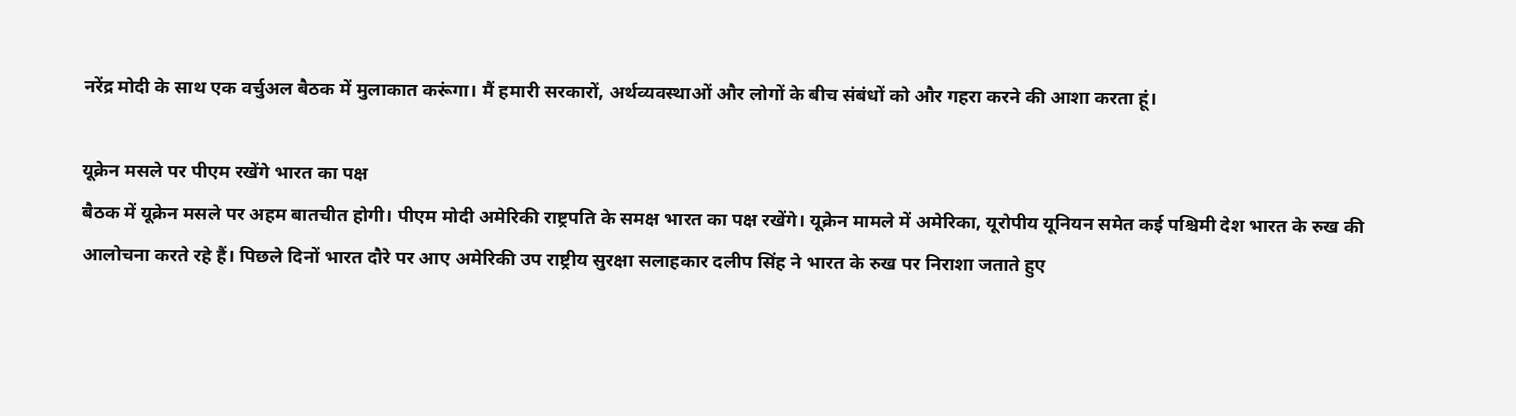नरेंद्र मोदी के साथ एक वर्चुअल बैठक में मुलाकात करूंगा। मैं हमारी सरकारों, अर्थव्यवस्थाओं और लोगों के बीच संबंधों को और गहरा करने की आशा करता हूं।

यूक्रेन मसले पर पीएम रखेंगे भारत का पक्ष
बैठक में यूक्रेन मसले पर अहम बातचीत होगी। पीएम मोदी अमेरिकी राष्ट्रपति के समक्ष भारत का पक्ष रखेंगे। यूक्रेन मामले में अमेरिका, यूरोपीय यूनियन समेत कई पश्चिमी देश भारत के रुख की आलोचना करते रहे हैं। पिछले दिनों भारत दौरे पर आए अमेरिकी उप राष्ट्रीय सुरक्षा सलाहकार दलीप सिंह ने भारत के रुख पर निराशा जताते हुए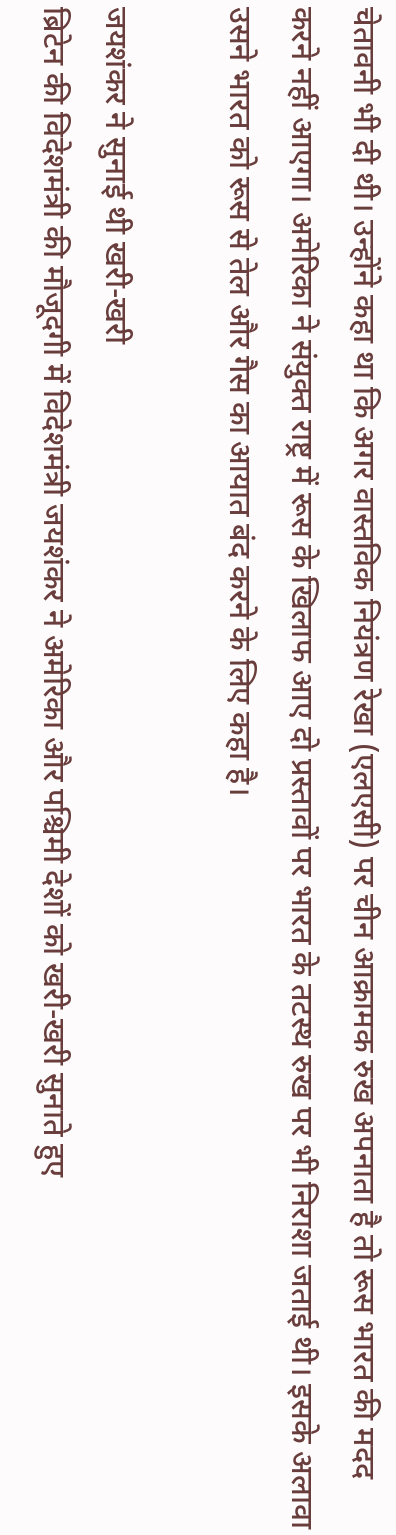चेतावनी भी दी थी। उन्होंने कहा था कि अगर वास्तविक नियंत्रण रेखा (एलएसी) पर चीन आक्रामक रुख अपनाता है तो रूस भारत की मदद करने नहीं आएगा। अमेरिका ने संयुक्त राष्ट्र में रूस के खिलाफ आए दो प्रस्तावों पर भारत के तटस्थ रुख पर भी निराशा जताई थी। इसके अलावा उसने भारत को रूस से तेल और गैस का आयात बंद करने के लिए कहा है।

जयशंकर ने सुनाई थी खरी-खरी
ब्रिटेन की विदेशमंत्री की मौजूदगी में विदेशमंत्री जयशंकर ने अमेरिका और पश्चिमी देशों को खरी-खरी सुनाते हुए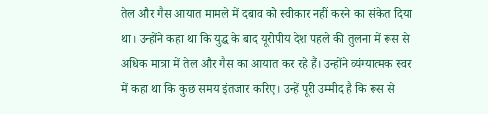तेल और गैस आयात मामले में दबाव को स्वीकार नहीं करने का संकेत दिया था। उन्होंने कहा था कि युद्ध के बाद यूरोपीय देश पहले की तुलना में रूस से अधिक मात्रा में तेल और गैस का आयात कर रहे हैं। उन्होंने व्यंग्यात्मक स्वर में कहा था कि कुछ समय इंतजार करिए। उन्हें पूरी उम्मीद है कि रूस से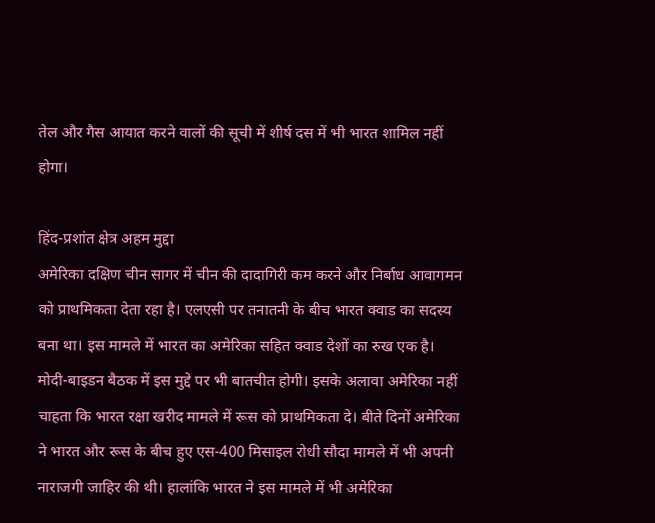तेल और गैस आयात करने वालों की सूची में शीर्ष दस में भी भारत शामिल नहीं होगा।

हिंद-प्रशांत क्षेत्र अहम मुद्दा
अमेरिका दक्षिण चीन सागर में चीन की दादागिरी कम करने और निर्बाध आवागमन को प्राथमिकता देता रहा है। एलएसी पर तनातनी के बीच भारत क्वाड का सदस्य बना था। इस मामले में भारत का अमेरिका सहित क्वाड देशों का रुख एक है। मोदी-बाइडन बैठक में इस मुद्दे पर भी बातचीत होगी। इसके अलावा अमेरिका नहीं चाहता कि भारत रक्षा खरीद मामले में रूस को प्राथमिकता दे। बीते दिनों अमेरिका ने भारत और रूस के बीच हुए एस-400 मिसाइल रोधी सौदा मामले में भी अपनी नाराजगी जाहिर की थी। हालांकि भारत ने इस मामले में भी अमेरिका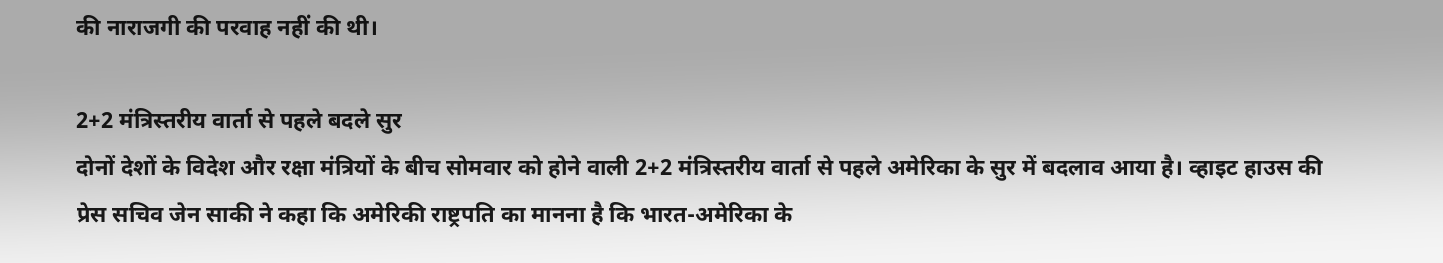की नाराजगी की परवाह नहीं की थी।

2+2 मंत्रिस्तरीय वार्ता से पहले बदले सुर
दोनों देशों के विदेश और रक्षा मंत्रियों के बीच सोमवार को होने वाली 2+2 मंत्रिस्तरीय वार्ता से पहले अमेरिका के सुर में बदलाव आया है। व्हाइट हाउस की प्रेस सचिव जेन साकी ने कहा कि अमेरिकी राष्ट्रपति का मानना है कि भारत-अमेरिका के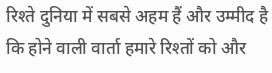रिश्ते दुनिया में सबसे अहम हैं और उम्मीद है कि होने वाली वार्ता हमारे रिश्तों को और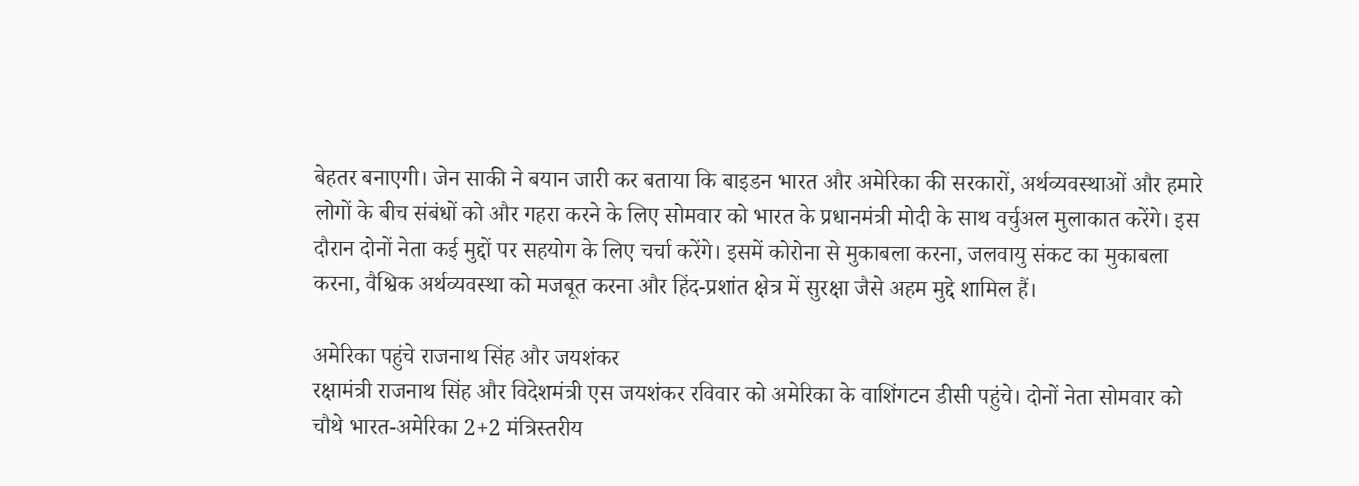बेहतर बनाएगी। जेन साकी ने बयान जारी कर बताया कि बाइडन भारत और अमेरिका की सरकारों, अर्थव्यवस्थाओं और हमारे लोगों के बीच संबंधों को और गहरा करने के लिए सोमवार को भारत के प्रधानमंत्री मोदी के साथ वर्चुअल मुलाकात करेंगे। इस दौरान दोनों नेता कई मुद्दों पर सहयोग के लिए चर्चा करेंगे। इसमें कोरोना से मुकाबला करना, जलवायु संकट का मुकाबला करना, वैश्विक अर्थव्यवस्था को मजबूत करना और हिंद-प्रशांत क्षेत्र में सुरक्षा जैसे अहम मुद्दे शामिल हैं।

अमेरिका पहुंचे राजनाथ सिंह और जयशंकर
रक्षामंत्री राजनाथ सिंह और विदेशमंत्री एस जयशंकर रविवार को अमेरिका के वाशिंगटन डीसी पहुंचे। दोनों नेता सोमवार को चौथे भारत-अमेरिका 2+2 मंत्रिस्तरीय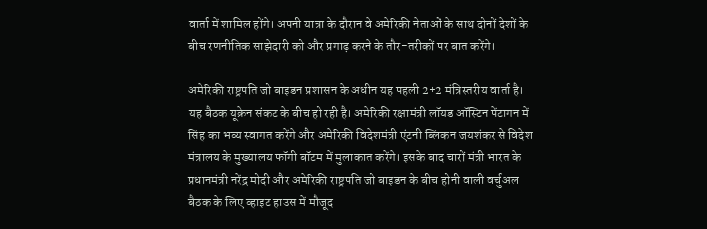वार्ता में शामिल होंगे। अपनी यात्रा के दौरान वे अमेरिकी नेताओं के साथ दोनों देशों के बीच रणनीतिक साझेदारी को और प्रगाढ़ करने के तौर-तरीकों पर बात करेंगे।

अमेरिकी राष्ट्रपति जो बाइडन प्रशासन के अधीन यह पहली 2+2 मंत्रिस्तरीय वार्ता है। यह बैठक यूक्रेन संकट के बीच हो रही है। अमेरिकी रक्षामंत्री लॉयड ऑस्टिन पेंटागन में सिंह का भव्य स्वागत करेंगे और अमेरिकी विदेशमंत्री एंटनी ब्लिंकन जयशंकर से विदेश मंत्रालय के मुख्यालय फॉगी बॉटम में मुलाकात करेंगे। इसके बाद चारों मंत्री भारत के प्रधानमंत्री नरेंद्र मोदी और अमेरिकी राष्ट्रपति जो बाइडन के बीच होनी वाली वर्चुअल बैठक के लिए व्हाइट हाउस में मौजूद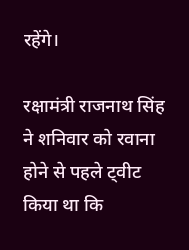रहेंगे।

रक्षामंत्री राजनाथ सिंह ने शनिवार को रवाना होने से पहले ट्वीट किया था कि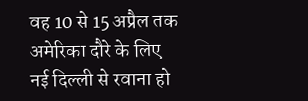वह 10 से 15 अप्रैल तक अमेरिका दौरे के लिए नई दिल्ली से रवाना हो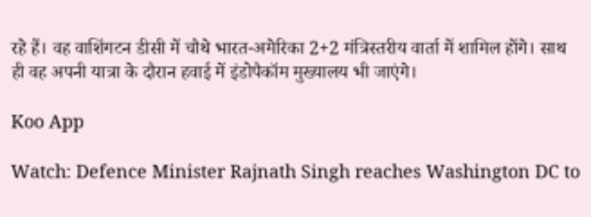रहे हैं। वह वाशिंगटन डीसी में चौथे भारत-अमेरिका 2+2 मंत्रिस्तरीय वार्ता में शामिल होंगे। साथ ही वह अपनी यात्रा के दौरान हवाई में इंडोपैकॉम मुख्यालय भी जाएंगे।

Koo App

Watch: Defence Minister Rajnath Singh reaches Washington DC to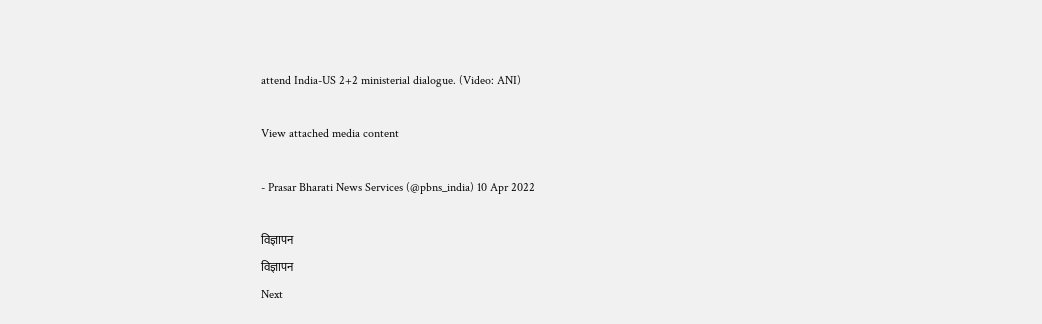attend India-US 2+2 ministerial dialogue. (Video: ANI)

View attached media content

- Prasar Bharati News Services (@pbns_india) 10 Apr 2022

विज्ञापन
विज्ञापन
Next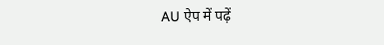AU ऐप में पढ़ें